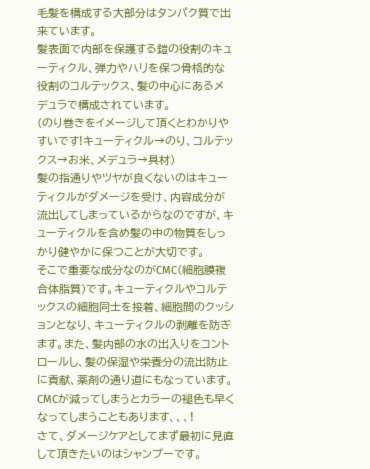毛髪を構成する大部分はタンパク質で出来ています。
髪表面で内部を保護する鎧の役割のキューティクル、弾力やハリを保つ骨格的な役割のコルテックス、髪の中心にあるメデュラで構成されています。
(のり巻きをイメージして頂くとわかりやすいです!キューティクル→のり、コルテックス→お米、メデュラ→具材)
髪の指通りやツヤが良くないのはキューティクルがダメージを受け、内容成分が流出してしまっているからなのですが、キューティクルを含め髪の中の物質をしっかり健やかに保つことが大切です。
そこで重要な成分なのがCMC(細胞膜複合体脂質)です。キューティクルやコルテックスの細胞同士を接着、細胞間のクッションとなり、キューティクルの剥離を防ぎます。また、髪内部の水の出入りをコントロールし、髪の保湿や栄養分の流出防止に貢献、薬剤の通り道にもなっています。
CMCが減ってしまうとカラーの褪色も早くなってしまうこともあります、、、!
さて、ダメージケアとしてまず最初に見直して頂きたいのはシャンプーです。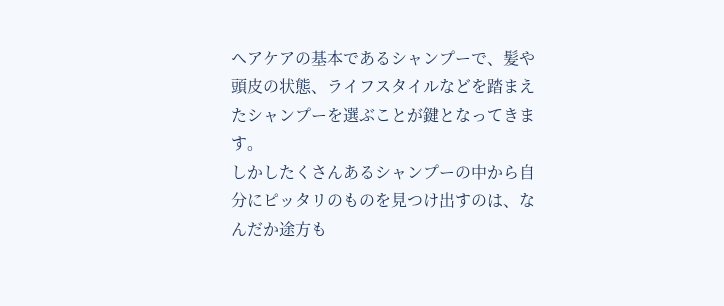ヘアケアの基本であるシャンプーで、髪や頭皮の状態、ライフスタイルなどを踏まえたシャンプーを選ぶことが鍵となってきます。
しかしたくさんあるシャンプーの中から自分にピッタリのものを見つけ出すのは、なんだか途方も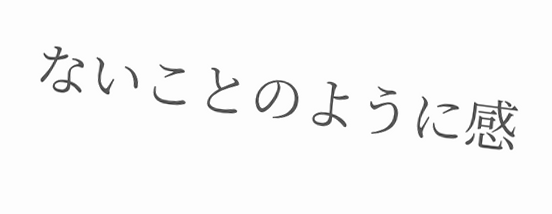ないことのように感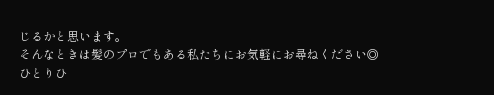じるかと思います。
そんなときは髪のプロでもある私たちにお気軽にお尋ねください◎
ひとりひ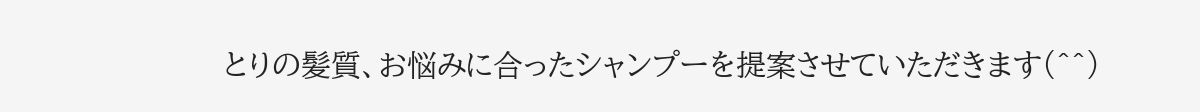とりの髪質、お悩みに合ったシャンプーを提案させていただきます(^^)